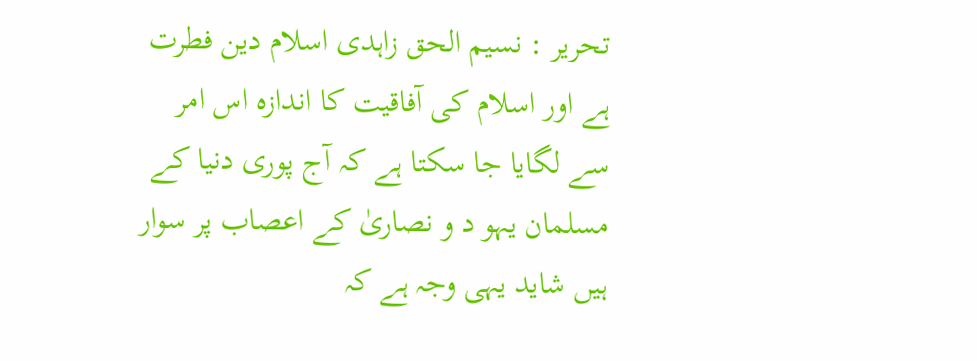تحریر : نسیم الحق زاہدی اسلام دین فطرت ہے اور اسلام کی آفاقیت کا اندازہ اس امر سے لگایا جا سکتا ہے کہ آج پوری دنیا کے مسلمان یہو د و نصاریٰ کے اعصاب پر سوار ہیں شاید یہی وجہ ہے کہ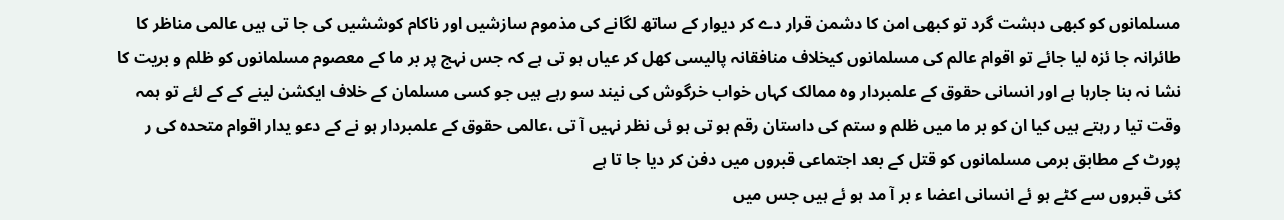مسلمانوں کو کبھی دہشت گرد تو کبھی امن کا دشمن قرار دے کر دیوار کے ساتھ لگانے کی مذموم سازشیں اور ناکام کوششیں کی جا تی ہیں عالمی مناظر کا طائرانہ جا ئزہ لیا جائے تو اقوام عالم کی مسلمانوں کیخلاف منافقانہ پالیسی کھل کر عیاں ہو تی ہے کہ جس نہج پر بر ما کے معصوم مسلمانوں کو ظلم و بریت کا نشا نہ بنا جارہا ہے اور انسانی حقوق کے علمبردار وہ ممالک کہاں خواب خرگوش کی نیند سو رہے ہیں جو کسی مسلمان کے خلاف ایکشن لینے کے کے لئے تو ہمہ وقت تیا ر رہتے ہیں کیا ان کو بر ما میں ظلم و ستم کی داستان رقم ہو تی ہو ئی نظر نہیں آ تی ،عالمی حقوق کے علمبردار ہو نے کے دعو یدار اقوام متحدہ کی ر پورٹ کے مطابق برمی مسلمانوں کو قتل کے بعد اجتماعی قبروں میں دفن کر دیا جا تا ہے
کئی قبروں سے کٹے ہو ئے انسانی اعضا ء بر آ مد ہو ئے ہیں جس میں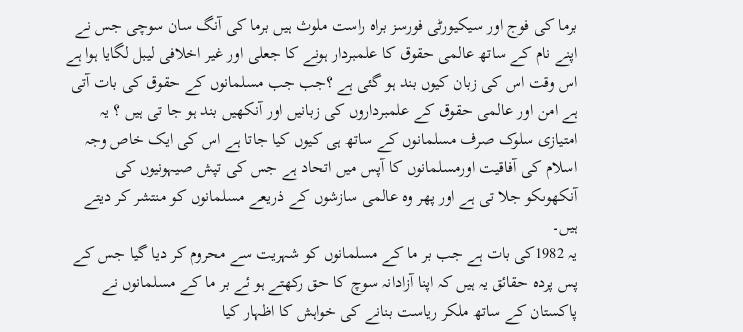برما کی فوج اور سیکیورٹی فورسز براہ راست ملوث ہیں برما کی آنگ سان سوچی جس نے اپنے نام کے ساتھ عالمی حقوق کا علمبردار ہونے کا جعلی اور غیر اخلافی لیبل لگایا ہوا ہے اس وقت اس کی زبان کیوں بند ہو گئی ہے ؟جب جب مسلمانوں کے حقوق کی بات آتی ہے امن اور عالمی حقوق کے علمبرداروں کی زبانیں اور آنکھیں بند ہو جا تی ہیں ؟ یہ امتیازی سلوک صرف مسلمانوں کے ساتھ ہی کیوں کیا جاتا ہے اس کی ایک خاص وجہ اسلام کی آفاقیت اورمسلمانوں کا آپس میں اتحاد ہے جس کی تپش صیہونیوں کی آنکھوںکو جلا تی ہے اور پھر وہ عالمی سازشوں کے ذریعے مسلمانوں کو منتشر کر دیتے ہیں۔
یہ 1982کی بات ہے جب بر ما کے مسلمانوں کو شہریت سے محروم کر دیا گیا جس کے پس پردہ حقائق یہ ہیں کہ اپنا آزادانہ سوچ کا حق رکھتے ہو ئے بر ما کے مسلمانوں نے پاکستان کے ساتھ ملکر ریاست بنانے کی خواہش کا اظہار کیا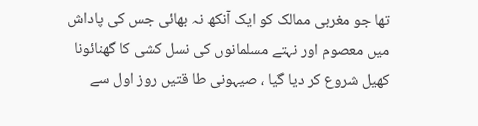تھا جو مغربی ممالک کو ایک آنکھ نہ بھائی جس کی پاداش میں معصوم اور نہتے مسلمانوں کی نسل کشی کا گھنائونا کھیل شروع کر دیا گیا ، صیہونی طا قتیں روز اول سے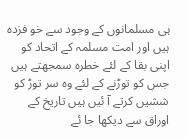ہی مسلمانوں کے وجود سے خو فزدہ ہیں اور امت مسلمہ کے اتحاد کو اپنی بقا کے لئے خطرہ سمجھتے ہیں جس کو توڑنے کے لئے وہ سر توڑ کو ششیں کرتے آ ئیں ہیں تاریخ کے اوراق سے دیکھا جا ئے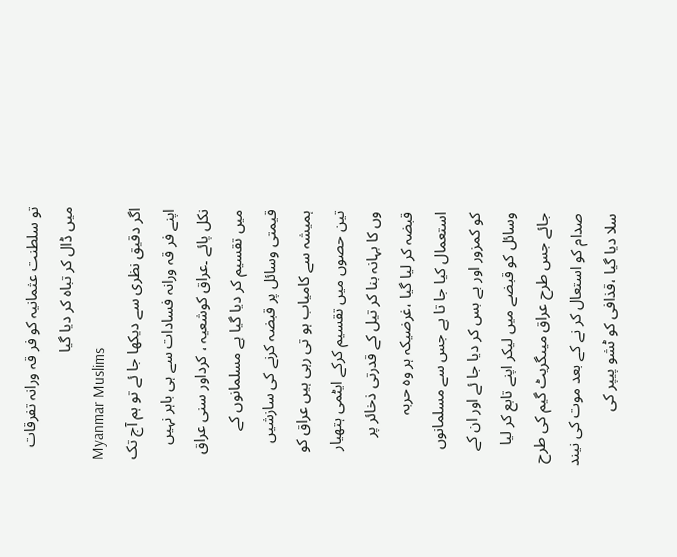تو سلطنت عثمانیہ کو فر قہ ورانہ تفرقات میں ڈال کر تباہ کر دیا گیا
Myanmar Muslims
اگر دقیق نظری سے دیکھا جا ئے تو ہم آج تک اپنے فر قہ ورانہ فسادات سے ہی باہر نہیں نکل پائے ۔عراق کوشعیہ ، کرداور سنی عراق میں تقسیم کر دیا گیا ہے مسلمانوں کے قیمتی وسائل پر قبضہ کرنے کی سازشیں ہمیشہ سے کامیاب ہو تی رہی ہیں عراق کو تین حصوں میں تقسیم کرکے ایٹمی ہتھیار وں کا بہانہ بنا کر تیل کے قدرتی ذخائر پر قبضہ کر لیا گیا ،غرضیکہ ہر وہ حربہ استعمال کیا جا تا ہے جس سے مسلمانوں کو کمزور اور بے بس کر دیا جا ئے اور ان کے وسائل کو قبضے میں لیکر اپنے تابع کر لیا جائے جس طرح عراق میںگریٹ گیم کی طرح صدام کو استعال کر نے کے بعد موت کی نیند سلا دیا گیا ،قذافی کو ٹشو پیپر کی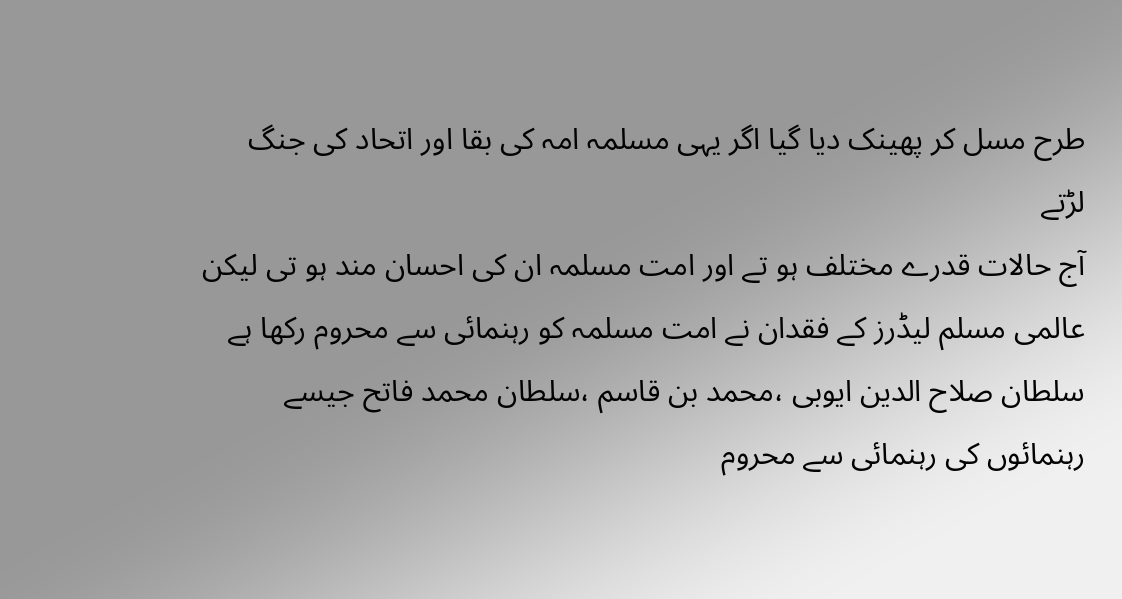طرح مسل کر پھینک دیا گیا اگر یہی مسلمہ امہ کی بقا اور اتحاد کی جنگ لڑتے
آج حالات قدرے مختلف ہو تے اور امت مسلمہ ان کی احسان مند ہو تی لیکن عالمی مسلم لیڈرز کے فقدان نے امت مسلمہ کو رہنمائی سے محروم رکھا ہے سلطان صلاح الدین ایوبی ،محمد بن قاسم ،سلطان محمد فاتح جیسے رہنمائوں کی رہنمائی سے محروم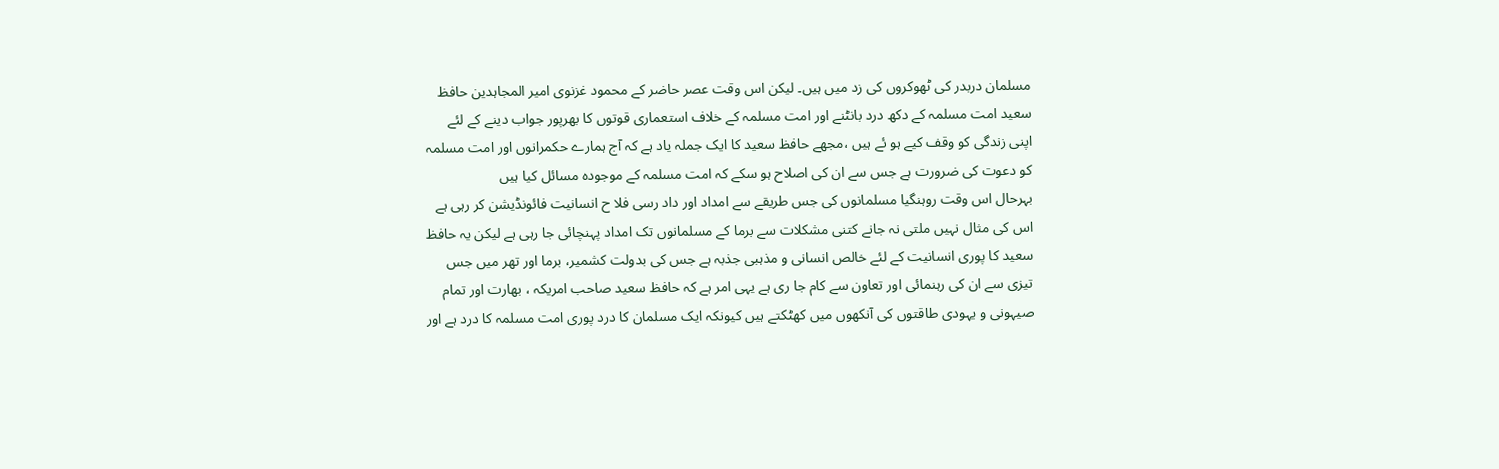مسلمان دربدر کی ٹھوکروں کی زد میں ہیں۔ لیکن اس وقت عصر حاضر کے محمود غزنوی امیر المجاہدین حافظ سعید امت مسلمہ کے دکھ درد بانٹنے اور امت مسلمہ کے خلاف استعماری قوتوں کا بھرپور جواب دینے کے لئے اپنی زندگی کو وقف کیے ہو ئے ہیں ،مجھے حافظ سعید کا ایک جملہ یاد ہے کہ آج ہمارے حکمرانوں اور امت مسلمہ کو دعوت کی ضرورت ہے جس سے ان کی اصلاح ہو سکے کہ امت مسلمہ کے موجودہ مسائل کیا ہیں
بہرحال اس وقت روہنگیا مسلمانوں کی جس طریقے سے امداد اور داد رسی فلا ح انسانیت فائونڈیشن کر رہی ہے اس کی مثال نہیں ملتی نہ جانے کتنی مشکلات سے برما کے مسلمانوں تک امداد پہنچائی جا رہی ہے لیکن یہ حافظ سعید کا پوری انسانیت کے لئے خالص انسانی و مذہبی جذبہ ہے جس کی بدولت کشمیر، برما اور تھر میں جس تیزی سے ان کی رہنمائی اور تعاون سے کام جا ری ہے یہی امر ہے کہ حافظ سعید صاحب امریکہ ، بھارت اور تمام صیہونی و یہودی طاقتوں کی آنکھوں میں کھٹکتے ہیں کیونکہ ایک مسلمان کا درد پوری امت مسلمہ کا درد ہے اور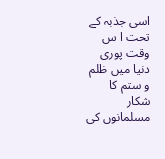اسی جذبہ کے تحت ا س وقت پوری دنیا میں ظلم و ستم کا شکار مسلمانوں کی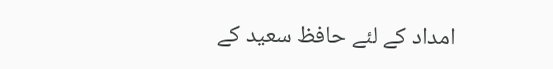امداد کے لئے حافظ سعید کے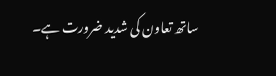ساتھ تعاون کی شدید ضرورت ہے۔